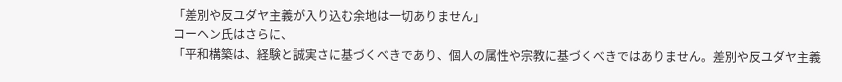「差別や反ユダヤ主義が入り込む余地は一切ありません」
コーヘン氏はさらに、
「平和構築は、経験と誠実さに基づくべきであり、個人の属性や宗教に基づくべきではありません。差別や反ユダヤ主義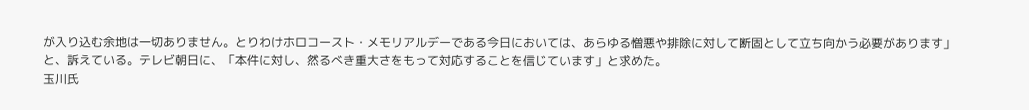が入り込む余地は一切ありません。とりわけホロコースト・メモリアルデーである今日においては、あらゆる憎悪や排除に対して断固として立ち向かう必要があります」
と、訴えている。テレビ朝日に、「本件に対し、然るべき重大さをもって対応することを信じています」と求めた。
玉川氏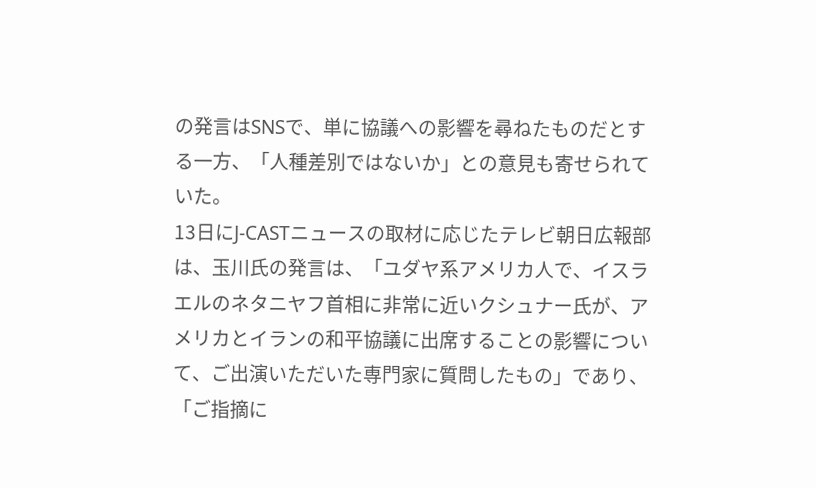の発言はSNSで、単に協議への影響を尋ねたものだとする一方、「人種差別ではないか」との意見も寄せられていた。
13日にJ-CASTニュースの取材に応じたテレビ朝日広報部は、玉川氏の発言は、「ユダヤ系アメリカ人で、イスラエルのネタニヤフ首相に非常に近いクシュナー氏が、アメリカとイランの和平協議に出席することの影響について、ご出演いただいた専門家に質問したもの」であり、「ご指摘に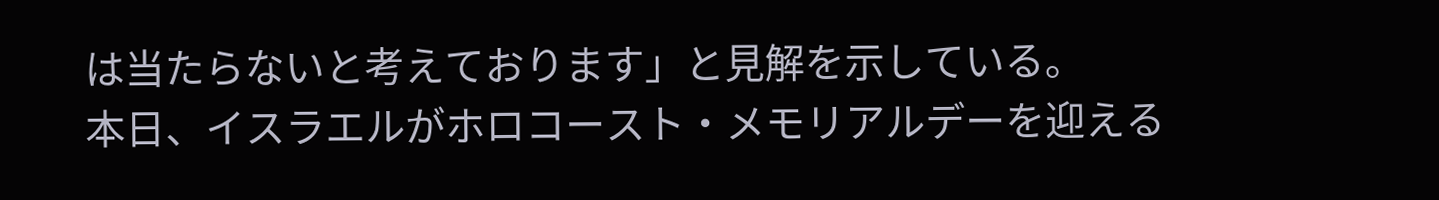は当たらないと考えております」と見解を示している。
本日、イスラエルがホロコースト・メモリアルデーを迎える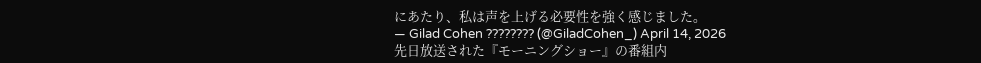にあたり、私は声を上げる必要性を強く感じました。
— Gilad Cohen ???????? (@GiladCohen_) April 14, 2026
先日放送された『モーニングショー』の番組内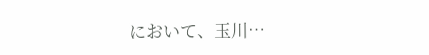において、玉川…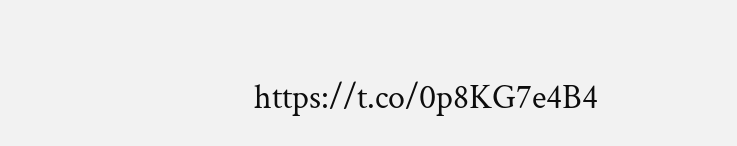https://t.co/0p8KG7e4B4